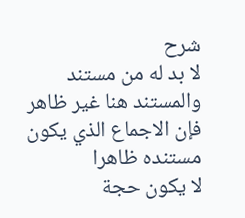شرح
لا بد له من مستند والمستند هنا غير ظاهر فإن الاجماع الذي يكون مستنده ظاهرا
لا يكون حجة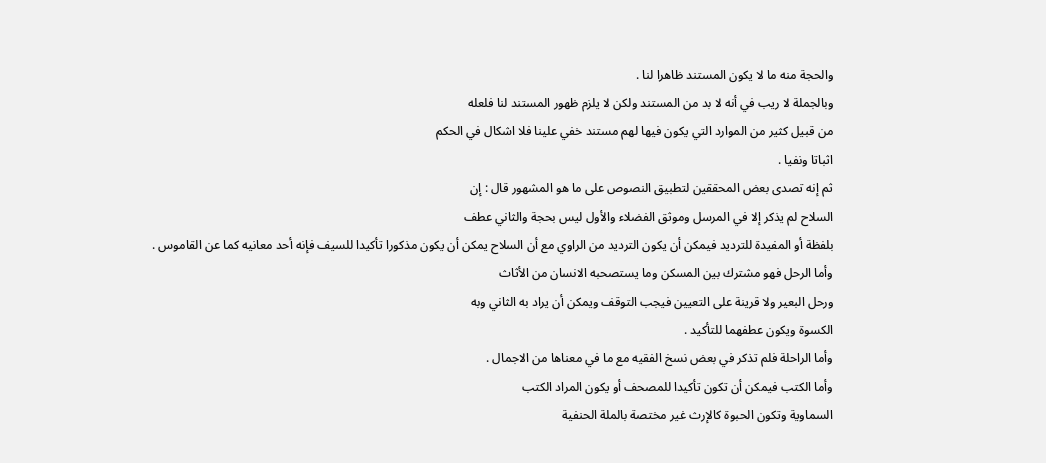والحجة منه ما لا يكون المستند ظاهرا لنا .
وبالجملة لا ريب في أنه لا بد من المستند ولكن لا يلزم ظهور المستند لنا فلعله
من قبيل كثير من الموارد التي يكون فيها لهم مستند خفي علينا فلا اشكال في الحكم
اثباتا ونفيا .
ثم إنه تصدى بعض المحققين لتطبيق النصوص على ما هو المشهور قال : إن
السلاح لم يذكر إلا في المرسل وموثق الفضلاء والأول ليس بحجة والثاني عطف
بلفظة أو المفيدة للترديد فيمكن أن يكون الترديد من الراوي مع أن السلاح يمكن أن يكون مذكورا تأكيدا للسيف فإنه أحد معانيه كما عن القاموس .
وأما الرحل فهو مشترك بين المسكن وما يستصحبه الانسان من الأثاث
ورحل البعير ولا قرينة على التعيين فيجب التوقف ويمكن أن يراد به الثاني وبه
الكسوة ويكون عطفهما للتأكيد .
وأما الراحلة فلم تذكر في بعض نسخ الفقيه مع ما في معناها من الاجمال .
وأما الكتب فيمكن أن تكون تأكيدا للمصحف أو يكون المراد الكتب
السماوية وتكون الحبوة كالإرث غير مختصة بالملة الحنفية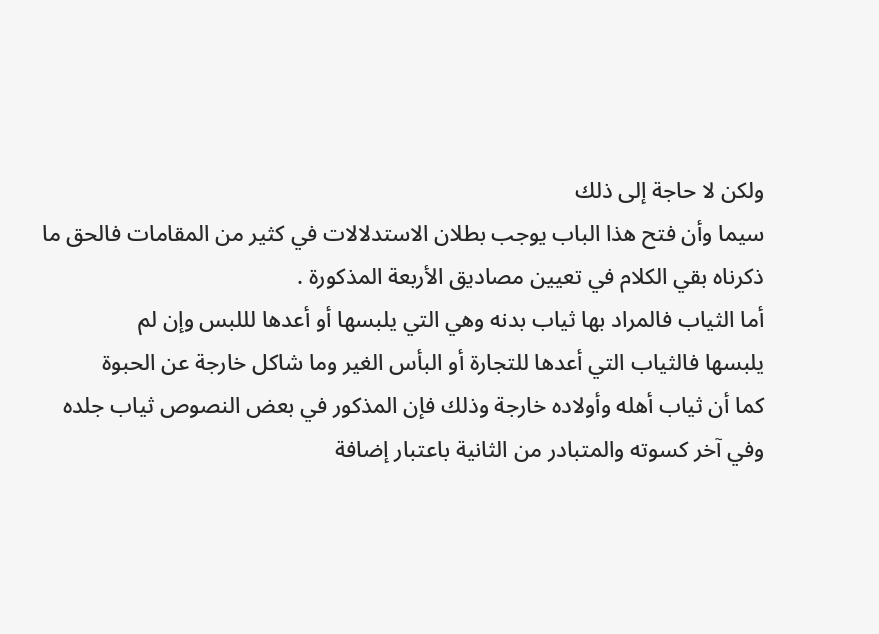ولكن لا حاجة إلى ذلك
سيما وأن فتح هذا الباب يوجب بطلان الاستدلالات في كثير من المقامات فالحق ما
ذكرناه بقي الكلام في تعيين مصاديق الأربعة المذكورة .
أما الثياب فالمراد بها ثياب بدنه وهي التي يلبسها أو أعدها لللبس وإن لم
يلبسها فالثياب التي أعدها للتجارة أو البأس الغير وما شاكل خارجة عن الحبوة
كما أن ثياب أهله وأولاده خارجة وذلك فإن المذكور في بعض النصوص ثياب جلده
وفي آخر كسوته والمتبادر من الثانية باعتبار إضافة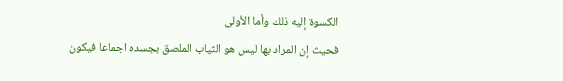الكسوة إليه ذلك وأما الأولى
فحيث إن المراد بها ليس هو الثياب الملصق بجسده اجماعا فيكون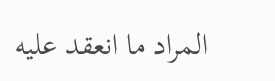المراد ما انعقد عليه